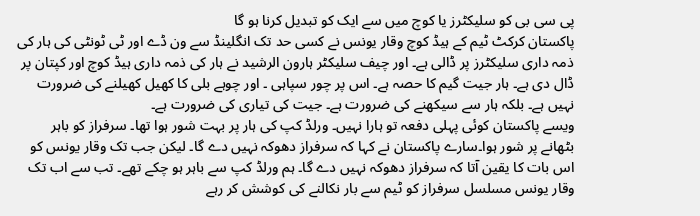پی سی بی کو سلیکٹرز یا کوچ میں سے ایک کو تبدیل کرنا ہو گا
پاکستان کرکٹ ٹیم کے ہیڈ کوچ وقار یونس نے کسی حد تک انگلینڈ سے ون ڈے اور ٹی ٹونٹی کی ہار کی ذمہ داری سلیکٹرز پر ڈالی ہے۔ اور چیف سلیکٹر ہارون الرشید نے ہار کی ذمہ داری ہیڈ کوچ اور کپتان پر ڈال دی ہے۔ ہار جیت گیم کا حصہ ہے۔ اس پر چور سپاہی ۔ اور چوہے بلی کا کھیل کھیلنے کی ضرورت نہیں ہے۔ بلکہ ہار سے سیکھنے کی ضرورت ہے۔ جیت کی تیاری کی ضرورت ہے۔
ویسے پاکستان کوئی پہلی دفعہ تو ہارا نہیں۔ ورلڈ کپ کی ہار پر بہت شور ہوا تھا۔ سرفراز کو باہر بٹھانے پر شور ہوا۔سارے پاکستان نے کہا کہ سرفراز دھوکہ نہیں دے گا۔ لیکن جب تک وقار یونس کو اس بات کا یقین آتا کہ سرفراز دھوکہ نہیں دے گا۔ ہم ورلڈ کپ سے باہر ہو چکے تھے۔ تب سے اب تک وقار یونس مسلسل سرفراز کو ٹیم سے بار نکالنے کی کوشش کر رہے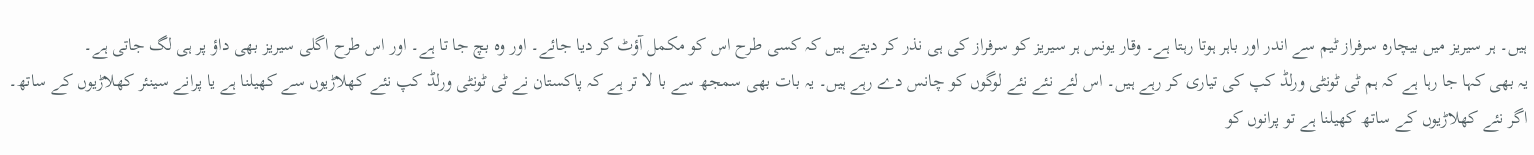ہیں۔ ہر سیریز میں بیچارہ سرفراز ٹیم سے اندر اور باہر ہوتا رہتا ہے۔ وقار یونس ہر سیریز کو سرفراز کی ہی نذر کر دیتے ہیں کہ کسی طرح اس کو مکمل آؤٹ کر دیا جائے۔ اور وہ بچ جا تا ہے۔ اور اس طرح اگلی سیریز بھی داؤ پر ہی لگ جاتی ہے۔
یہ بھی کہا جا رہا ہے کہ ہم ٹی ٹونٹی ورلڈ کپ کی تیاری کر رہے ہیں۔ اس لئے نئے نئے لوگوں کو چانس دے رہے ہیں۔ یہ بات بھی سمجھ سے با لا تر ہے کہ پاکستان نے ٹی ٹونٹی ورلڈ کپ نئے کھلاڑیوں سے کھیلنا ہے یا پرانے سینئر کھلاڑیوں کے ساتھ۔ اگر نئے کھلاڑیوں کے ساتھ کھیلنا ہے تو پرانوں کو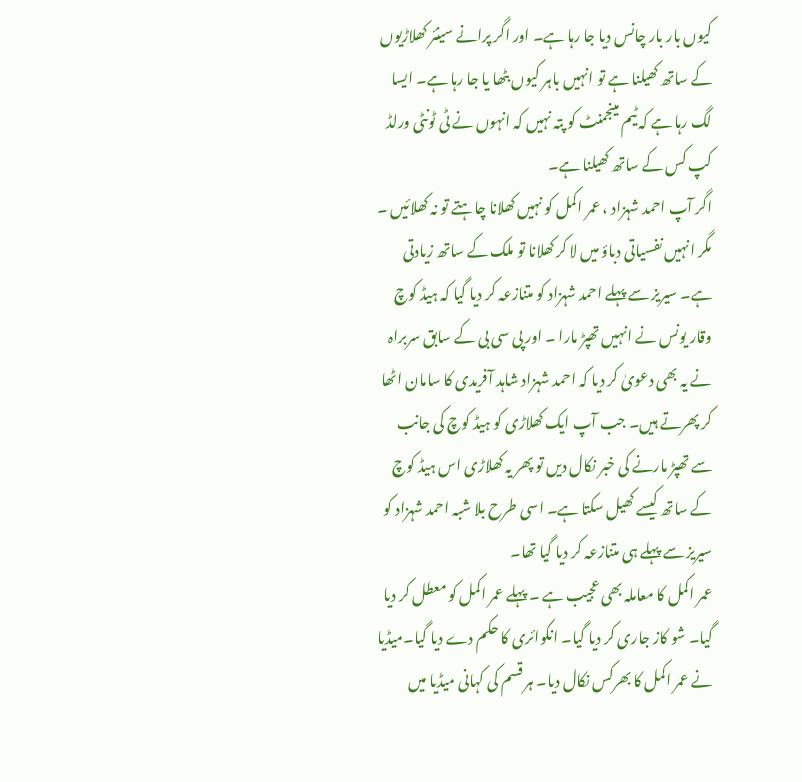کیوں بار بار چانس دیا جا رہا ہے۔ اور اگر پرانے سینئر کھلاڑیوں کے ساتھ کھیلنا ہے تو انہیں باہر کیوں بٹھا یا جا رہا ہے۔ ایسا لگ رہا ہے کہ ٹیم مینجمنٹ کو پتہ نہیں کہ انہوں نے ٹی ٹونٹی ورلڈ کپ کس کے ساتھ کھیلنا ہے۔
اگر آپ احمد شہزاد ، عمر اکمل کو نہیں کھلانا چاہتے تو نہ کھلائیں ۔ مگر انہیں نفسیاتی دباؤ میں لا کر کھلانا تو ملک کے ساتھ زیادتی ہے۔ سیریز سے پہلے احمد شہزاد کو متنازعہ کر دیا گیا کہ ہیڈ کوچ وقار یونس نے انہیں تھپڑ مارا ۔ اور پی سی بی کے سابق سربراہ نے یہ بھی دعویٰ کر دیا کہ احمد شہزاد شاہد آفریدی کا سامان اٹھا کر پھرتے ہیں۔ جب آپ ایک کھلاڑی کو ہیڈ کوچ کی جانب سے تھپڑ مارنے کی خبر نکال دیں تو پھر یہ کھلاڑی اس ہیڈ کوچ کے ساتھ کیسے کھیل سکتا ہے۔ اسی طرح بلا شبہ احمد شہزاد کو سیریز سے پہلے ہی متنازعہ کر دیا گیا تھا۔
عمر اکمل کا معاملہ بھی عجیب ہے ۔ پہلے عمر اکمل کو معطل کر دیا گیا۔ شو کاز جاری کر دیا گیا۔ انکوائری کا حکم دے دیا گیا۔میڈیا نے عمر اکمل کا بھرکس نکال دیا۔ ہر قسم کی کہانی میڈیا میں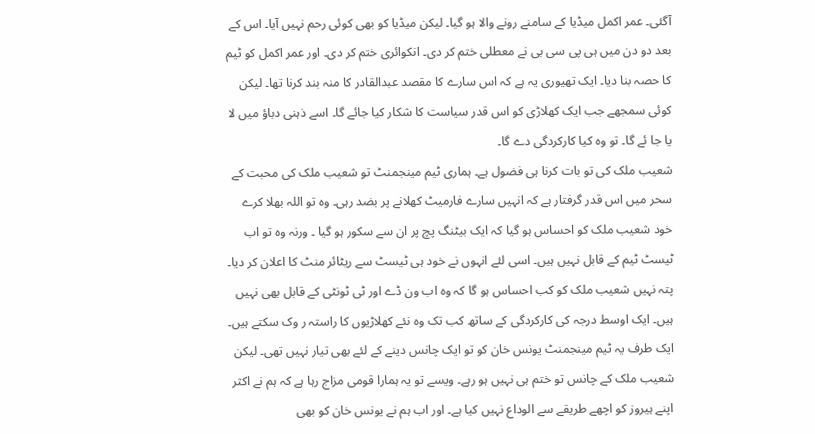آگئی۔ عمر اکمل میڈیا کے سامنے رونے والا ہو گیا۔ لیکن میڈیا کو بھی کوئی رحم نہیں آیا۔ اس کے بعد دو دن میں ہی پی سی بی نے معطلی ختم کر دی۔ انکوائری ختم کر دی۔ اور عمر اکمل کو ٹیم کا حصہ بنا دیا۔ ایک تھیوری یہ ہے کہ اس سارے کا مقصد عبدالقادر کا منہ بند کرنا تھا۔ لیکن کوئی سمجھے جب ایک کھلاڑی کو اس قدر سیاست کا شکار کیا جائے گا۔ اسے ذہنی دباؤ میں لا یا جا ئے گا۔ تو وہ کیا کارکردگی دے گا۔
شعیب ملک کی تو بات کرنا ہی فضول ہے۔ ہماری ٹیم مینجمنٹ تو شعیب ملک کی محبت کے سحر میں اس قدر گرفتار ہے کہ انہیں سارے فارمیٹ کھلانے پر بضد رہی۔ وہ تو اللہ بھلا کرے خود شعیب ملک کو احساس ہو گیا کہ ایک بیٹنگ پچ پر ان سے سکور ہو گیا ۔ ورنہ وہ تو اب ٹیسٹ ٹیم کے قابل نہیں ہیں۔ اسی لئے انہوں نے خود ہی ٹیسٹ سے ریٹائر منٹ کا اعلان کر دیا۔ پتہ نہیں شعیب ملک کو کب احساس ہو گا کہ وہ اب ون ڈے اور ٹی ٹونٹی کے قابل بھی نہیں ہیں۔ ایک اوسط درجہ کی کارکردگی کے ساتھ کب تک وہ نئے کھلاڑیوں کا راستہ ر وک سکتے ہیں۔ ایک طرف یہ ٹیم مینجمنٹ یونس خان کو تو ایک چانس دینے کے لئے بھی تیار نہیں تھی۔ لیکن شعیب ملک کے چانس تو ختم ہی نہیں ہو رہے۔ ویسے تو یہ ہمارا قومی مزاج رہا ہے کہ ہم نے اکثر اپنے ہیروز کو اچھے طریقے سے الوداع نہیں کیا ہے۔ اور اب ہم نے یونس خان کو بھی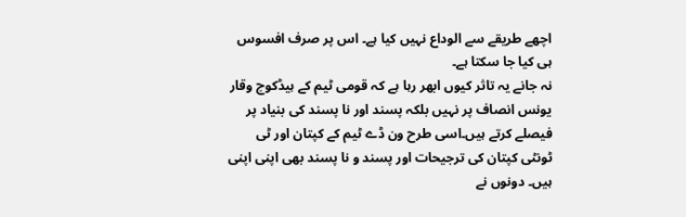اچھے طریقے سے الوداع نہیں کیا ہے۔ اس پر صرف افسوس ہی کیا جا سکتا ہے۔
نہ جانے یہ تاثر کیوں ابھر رہا ہے کہ قومی ٹیم کے ہیڈکوچ وقار یونس انصاف پر نہیں بلکہ پسند اور نا پسند کی بنیاد پر فیصلے کرتے ہیں۔اسی طرح ون ڈے ٹیم کے کپتان اور ٹی ٹونٹی کپتان کی ترجیحات اور پسند و نا پسند بھی اپنی اپنی ہیں۔ دونوں نے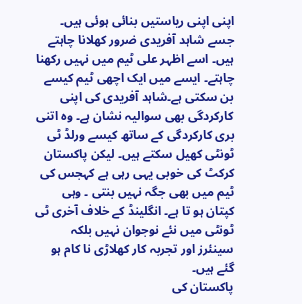اپنی اپنی ریاستیں بنائی ہوئی ہیں۔ جسے شاہد آفریدی ضرور کھلانا چاہتے ہیں۔ اسے اظہر علی ٹیم میں نہیں رکھنا چاہتے۔ ایسے میں ایک اچھی ٹیم کیسے بن سکتی ہے۔شاہد آفریدی کی اپنی کارکردگی بھی سوالیہ نشان ہے۔ وہ اتنی بری کارکردگی کے ساتھ کیسے ورلڈ ٹی ٹونٹی کھیل سکتے ہیں۔ لیکن پاکستان کرکٹ کی خوبی یہی رہی ہے کہجس کی ٹیم میں بھی جگہ نہیں بنتی ۔ وہی کپتان ہو تا ہے۔ انگلینڈ کے خلاف آخری ٹی ٹونٹی میں نئے نوجوان نہیں بلکہ سینئرز اور تجربہ کار کھلاڑی نا کام ہو گئے ہیں۔
پاکستان کی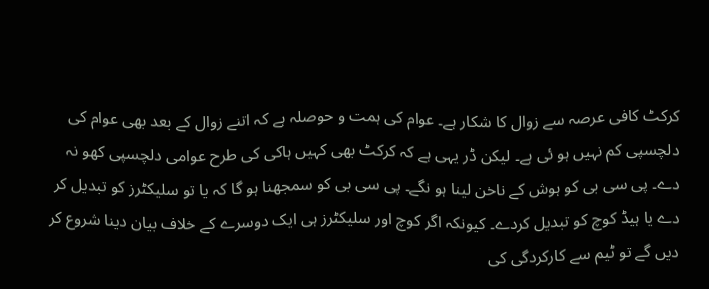کرکٹ کافی عرصہ سے زوال کا شکار ہے۔ عوام کی ہمت و حوصلہ ہے کہ اتنے زوال کے بعد بھی عوام کی دلچسپی کم نہیں ہو ئی ہے۔ لیکن ڈر یہی ہے کہ کرکٹ بھی کہیں ہاکی کی طرح عوامی دلچسپی کھو نہ دے۔ پی سی بی کو ہوش کے ناخن لینا ہو نگے۔ پی سی بی کو سمجھنا ہو گا کہ یا تو سلیکٹرز کو تبدیل کر دے یا ہیڈ کوچ کو تبدیل کردے۔ کیونکہ اگر کوچ اور سلیکٹرز ہی ایک دوسرے کے خلاف بیان دینا شروع کر دیں گے تو ٹیم سے کارکردگی کی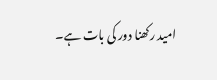امید رکھنا دور کی بات ہے۔